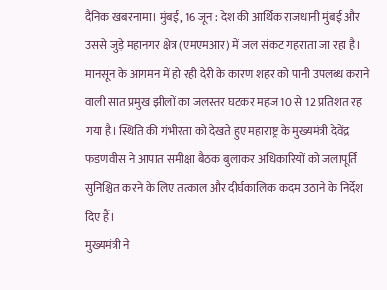दैनिक खबरनामा। मुंबई, 16 जून : देश की आर्थिक राजधानी मुंबई और उससे जुड़े महानगर क्षेत्र (एमएमआर) में जल संकट गहराता जा रहा है। मानसून के आगमन में हो रही देरी के कारण शहर को पानी उपलब्ध कराने वाली सात प्रमुख झीलों का जलस्तर घटकर महज 10 से 12 प्रतिशत रह गया है। स्थिति की गंभीरता को देखते हुए महाराष्ट्र के मुख्यमंत्री देवेंद्र फडणवीस ने आपात समीक्षा बैठक बुलाकर अधिकारियों को जलापूर्ति सुनिश्चित करने के लिए तत्काल और दीर्घकालिक कदम उठाने के निर्देश दिए हैं।
मुख्यमंत्री ने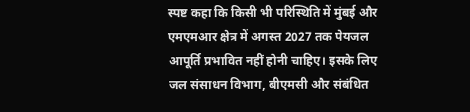स्पष्ट कहा कि किसी भी परिस्थिति में मुंबई और एमएमआर क्षेत्र में अगस्त 2027 तक पेयजल आपूर्ति प्रभावित नहीं होनी चाहिए। इसके लिए जल संसाधन विभाग, बीएमसी और संबंधित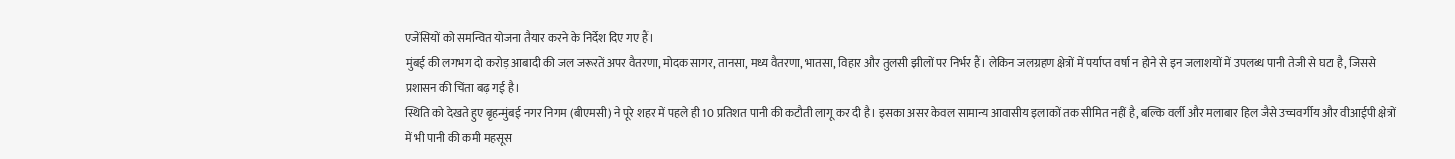एजेंसियों को समन्वित योजना तैयार करने के निर्देश दिए गए हैं।
मुंबई की लगभग दो करोड़ आबादी की जल जरूरतें अपर वैतरणा, मोदक सागर, तानसा, मध्य वैतरणा, भातसा, विहार और तुलसी झीलों पर निर्भर हैं। लेकिन जलग्रहण क्षेत्रों में पर्याप्त वर्षा न होने से इन जलाशयों में उपलब्ध पानी तेजी से घटा है, जिससे प्रशासन की चिंता बढ़ गई है।
स्थिति को देखते हुए बृहन्मुंबई नगर निगम (बीएमसी) ने पूरे शहर में पहले ही 10 प्रतिशत पानी की कटौती लागू कर दी है। इसका असर केवल सामान्य आवासीय इलाकों तक सीमित नहीं है, बल्कि वर्ली और मलाबार हिल जैसे उच्चवर्गीय और वीआईपी क्षेत्रों में भी पानी की कमी महसूस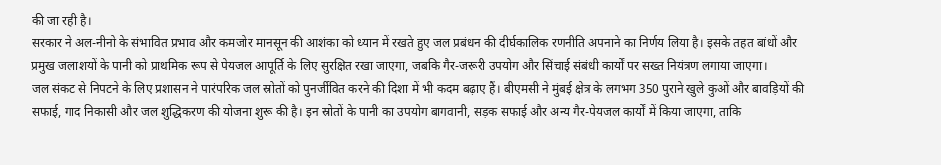की जा रही है।
सरकार ने अल-नीनो के संभावित प्रभाव और कमजोर मानसून की आशंका को ध्यान में रखते हुए जल प्रबंधन की दीर्घकालिक रणनीति अपनाने का निर्णय लिया है। इसके तहत बांधों और प्रमुख जलाशयों के पानी को प्राथमिक रूप से पेयजल आपूर्ति के लिए सुरक्षित रखा जाएगा, जबकि गैर-जरूरी उपयोग और सिंचाई संबंधी कार्यों पर सख्त नियंत्रण लगाया जाएगा।
जल संकट से निपटने के लिए प्रशासन ने पारंपरिक जल स्रोतों को पुनर्जीवित करने की दिशा में भी कदम बढ़ाए हैं। बीएमसी ने मुंबई क्षेत्र के लगभग 350 पुराने खुले कुओं और बावड़ियों की सफाई, गाद निकासी और जल शुद्धिकरण की योजना शुरू की है। इन स्रोतों के पानी का उपयोग बागवानी, सड़क सफाई और अन्य गैर-पेयजल कार्यों में किया जाएगा, ताकि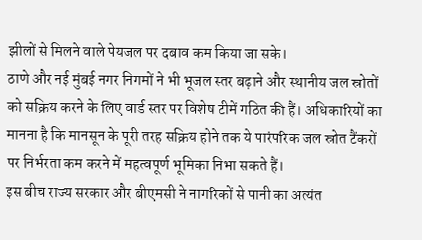झीलों से मिलने वाले पेयजल पर दबाव कम किया जा सके।
ठाणे और नई मुंबई नगर निगमों ने भी भूजल स्तर बढ़ाने और स्थानीय जल स्रोतों को सक्रिय करने के लिए वार्ड स्तर पर विशेष टीमें गठित की हैं। अधिकारियों का मानना है कि मानसून के पूरी तरह सक्रिय होने तक ये पारंपरिक जल स्रोत टैंकरों पर निर्भरता कम करने में महत्वपूर्ण भूमिका निभा सकते हैं।
इस बीच राज्य सरकार और बीएमसी ने नागरिकों से पानी का अत्यंत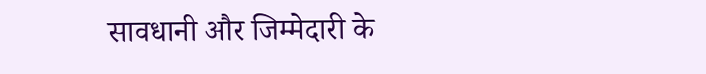सावधानी और जिम्मेदारी के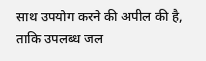साथ उपयोग करने की अपील की है, ताकि उपलब्ध जल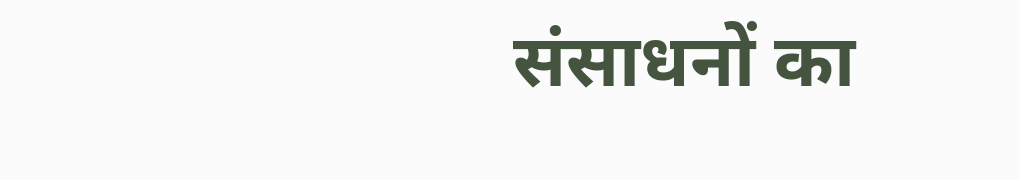संसाधनों का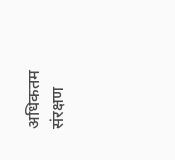अधिकतम संरक्षण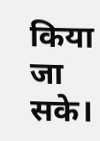किया जा सके।